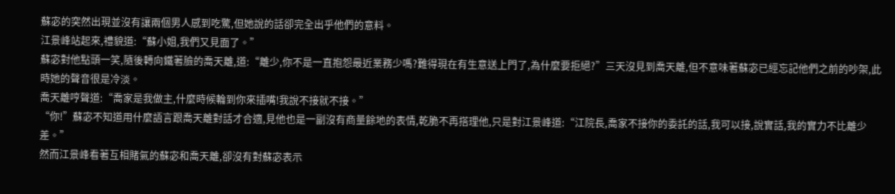蘇宓的突然出現並沒有讓兩個男人感到吃驚,但她說的話卻完全出乎他們的意料。
江景峰站起來,禮貌道:“蘇小姐,我們又見面了。”
蘇宓對他點頭一笑,隨後轉向鐵著臉的喬天離,道:“離少,你不是一直抱怨最近業務少嗎?難得現在有生意送上門了,為什麼要拒絕?”三天沒見到喬天離,但不意味著蘇宓已經忘記他們之前的吵架,此時她的聲音很是冷淡。
喬天離哼聲道:“喬家是我做主,什麼時候輪到你來插嘴!我說不接就不接。”
“你!”蘇宓不知道用什麼語言跟喬天離對話才合適,見他也是一副沒有商量餘地的表情,乾脆不再搭理他,只是對江景峰道:“江院長,喬家不接你的委託的話,我可以接,說實話,我的實力不比離少差。”
然而江景峰看著互相賭氣的蘇宓和喬天離,卻沒有對蘇宓表示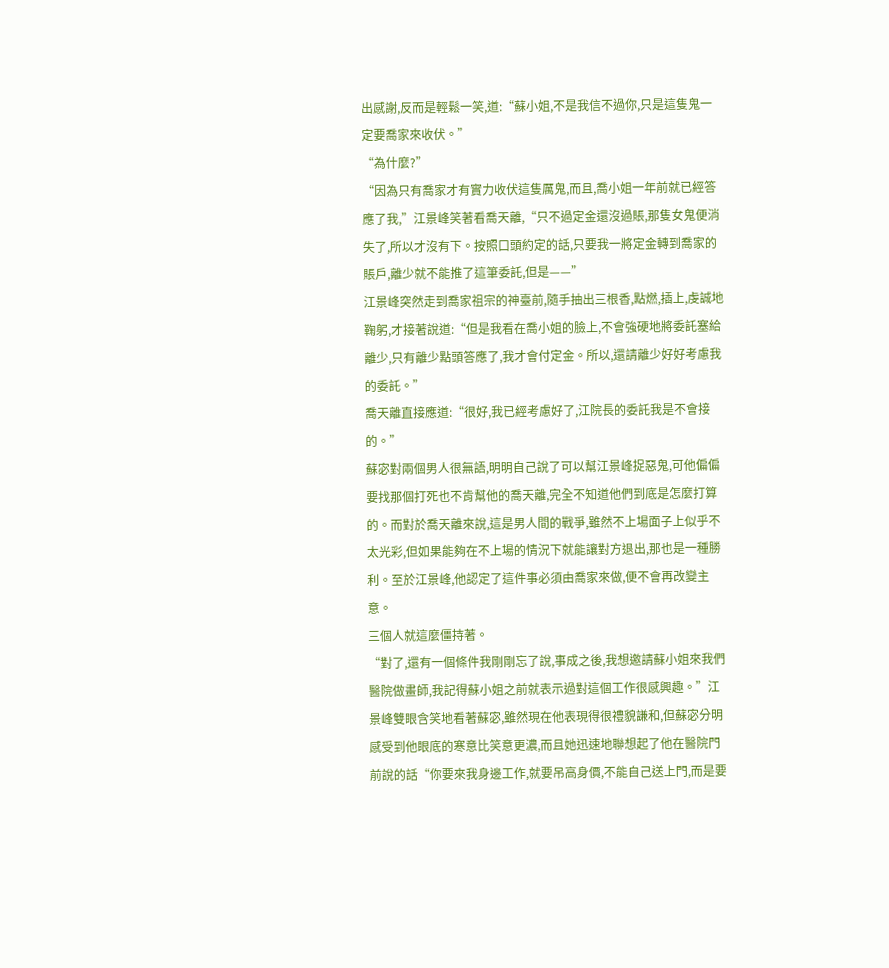出感謝,反而是輕鬆一笑,道:“蘇小姐,不是我信不過你,只是這隻鬼一定要喬家來收伏。”
“為什麼?”
“因為只有喬家才有實力收伏這隻厲鬼,而且,喬小姐一年前就已經答應了我,”江景峰笑著看喬天離,“只不過定金還沒過賬,那隻女鬼便消失了,所以才沒有下。按照口頭約定的話,只要我一將定金轉到喬家的賬戶,離少就不能推了這筆委託,但是——”
江景峰突然走到喬家祖宗的神臺前,隨手抽出三根香,點燃,插上,虔誠地鞠躬,才接著說道:“但是我看在喬小姐的臉上,不會強硬地將委託塞給離少,只有離少點頭答應了,我才會付定金。所以,還請離少好好考慮我的委託。”
喬天離直接應道:“很好,我已經考慮好了,江院長的委託我是不會接的。”
蘇宓對兩個男人很無語,明明自己說了可以幫江景峰捉惡鬼,可他偏偏要找那個打死也不肯幫他的喬天離,完全不知道他們到底是怎麼打算的。而對於喬天離來說,這是男人間的戰爭,雖然不上場面子上似乎不太光彩,但如果能夠在不上場的情況下就能讓對方退出,那也是一種勝利。至於江景峰,他認定了這件事必須由喬家來做,便不會再改變主意。
三個人就這麼僵持著。
“對了,還有一個條件我剛剛忘了說,事成之後,我想邀請蘇小姐來我們醫院做畫師,我記得蘇小姐之前就表示過對這個工作很感興趣。”江景峰雙眼含笑地看著蘇宓,雖然現在他表現得很禮貌謙和,但蘇宓分明感受到他眼底的寒意比笑意更濃,而且她迅速地聯想起了他在醫院門前說的話“你要來我身邊工作,就要吊高身價,不能自己送上門,而是要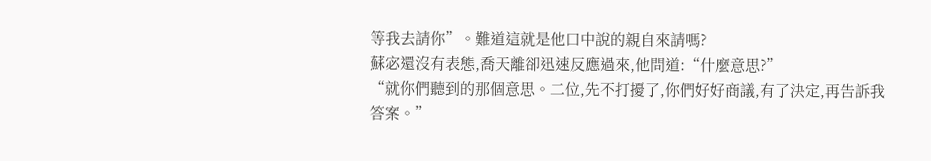等我去請你”。難道這就是他口中說的親自來請嗎?
蘇宓還沒有表態,喬天離卻迅速反應過來,他問道:“什麼意思?”
“就你們聽到的那個意思。二位,先不打擾了,你們好好商議,有了決定,再告訴我答案。”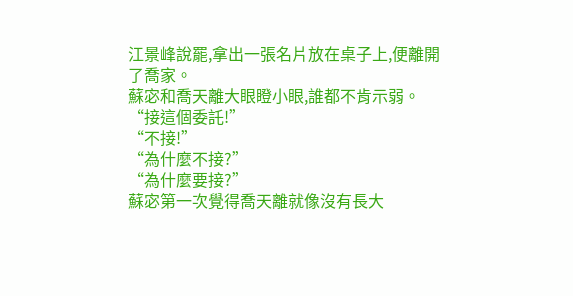江景峰說罷,拿出一張名片放在桌子上,便離開了喬家。
蘇宓和喬天離大眼瞪小眼,誰都不肯示弱。
“接這個委託!”
“不接!”
“為什麼不接?”
“為什麼要接?”
蘇宓第一次覺得喬天離就像沒有長大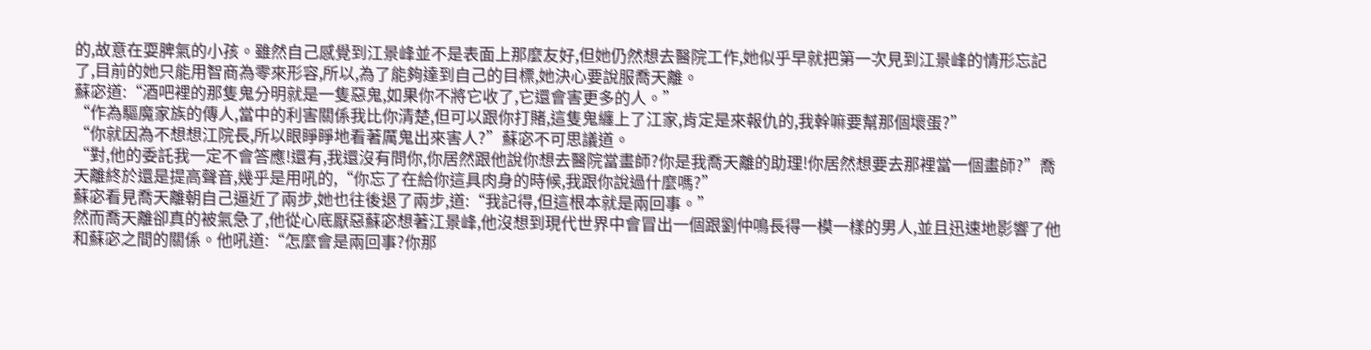的,故意在耍脾氣的小孩。雖然自己感覺到江景峰並不是表面上那麼友好,但她仍然想去醫院工作,她似乎早就把第一次見到江景峰的情形忘記了,目前的她只能用智商為零來形容,所以,為了能夠達到自己的目標,她決心要說服喬天離。
蘇宓道:“酒吧裡的那隻鬼分明就是一隻惡鬼,如果你不將它收了,它還會害更多的人。”
“作為驅魔家族的傳人,當中的利害關係我比你清楚,但可以跟你打賭,這隻鬼纏上了江家,肯定是來報仇的,我幹嘛要幫那個壞蛋?”
“你就因為不想想江院長,所以眼睜睜地看著厲鬼出來害人?”蘇宓不可思議道。
“對,他的委託我一定不會答應!還有,我還沒有問你,你居然跟他說你想去醫院當畫師?你是我喬天離的助理!你居然想要去那裡當一個畫師?”喬天離終於還是提高聲音,幾乎是用吼的,“你忘了在給你這具肉身的時候,我跟你說過什麼嗎?”
蘇宓看見喬天離朝自己逼近了兩步,她也往後退了兩步,道:“我記得,但這根本就是兩回事。”
然而喬天離卻真的被氣急了,他從心底厭惡蘇宓想著江景峰,他沒想到現代世界中會冒出一個跟劉仲鳴長得一模一樣的男人,並且迅速地影響了他和蘇宓之間的關係。他吼道:“怎麼會是兩回事?你那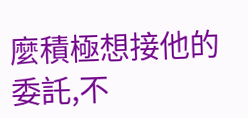麼積極想接他的委託,不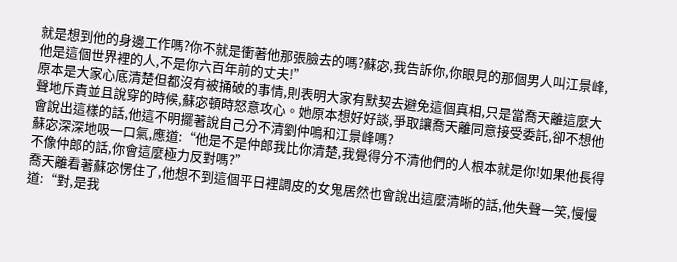就是想到他的身邊工作嗎?你不就是衝著他那張臉去的嗎?蘇宓,我告訴你,你眼見的那個男人叫江景峰,他是這個世界裡的人,不是你六百年前的丈夫!”
原本是大家心底清楚但都沒有被捅破的事情,則表明大家有默契去避免這個真相,只是當喬天離這麼大聲地斥責並且說穿的時候,蘇宓頓時怒意攻心。她原本想好好談,爭取讓喬天離同意接受委託,卻不想他會說出這樣的話,他這不明擺著說自己分不清劉仲鳴和江景峰嗎?
蘇宓深深地吸一口氣,應道:“他是不是仲郎我比你清楚,我覺得分不清他們的人根本就是你!如果他長得不像仲郎的話,你會這麼極力反對嗎?”
喬天離看著蘇宓愣住了,他想不到這個平日裡調皮的女鬼居然也會說出這麼清晰的話,他失聲一笑,慢慢道:“對,是我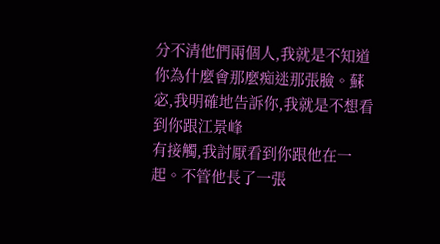分不清他們兩個人,我就是不知道你為什麼會那麼痴迷那張臉。蘇宓,我明確地告訴你,我就是不想看到你跟江景峰
有接觸,我討厭看到你跟他在一起。不管他長了一張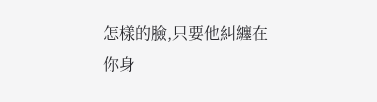怎樣的臉,只要他糾纏在你身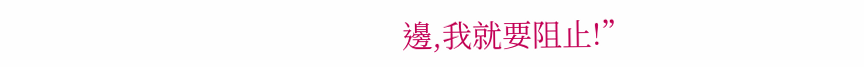邊,我就要阻止!”